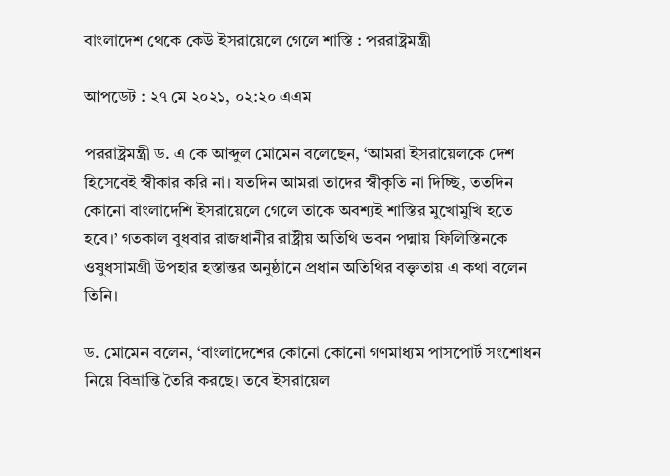বাংলাদেশ থেকে কেউ ইসরায়েলে গেলে শাস্তি : পররাষ্ট্রমন্ত্রী

আপডেট : ২৭ মে ২০২১, ০২:২০ এএম

পররাষ্ট্রমন্ত্রী ড. এ কে আব্দুল মোমেন বলেছেন, ‘আমরা ইসরায়েলকে দেশ হিসেবেই স্বীকার করি না। যতদিন আমরা তাদের স্বীকৃতি না দিচ্ছি, ততদিন কোনো বাংলাদেশি ইসরায়েলে গেলে তাকে অবশ্যই শাস্তির মুখোমুখি হতে হবে।’ গতকাল বুধবার রাজধানীর রাষ্ট্রীয় অতিথি ভবন পদ্মায় ফিলিস্তিনকে ওষুধসামগ্রী উপহার হস্তান্তর অনুষ্ঠানে প্রধান অতিথির বক্তৃতায় এ কথা বলেন তিনি।

ড. মোমেন বলেন, ‘বাংলাদেশের কোনো কোনো গণমাধ্যম পাসপোর্ট সংশোধন নিয়ে বিভ্রান্তি তৈরি করছে। তবে ইসরায়েল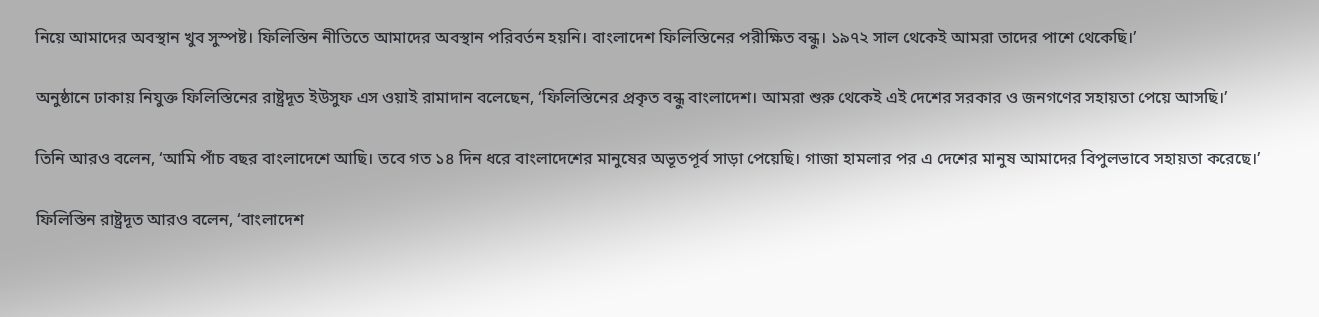নিয়ে আমাদের অবস্থান খুব সুস্পষ্ট। ফিলিস্তিন নীতিতে আমাদের অবস্থান পরিবর্তন হয়নি। বাংলাদেশ ফিলিস্তিনের পরীক্ষিত বন্ধু। ১৯৭২ সাল থেকেই আমরা তাদের পাশে থেকেছি।’

অনুষ্ঠানে ঢাকায় নিযুক্ত ফিলিস্তিনের রাষ্ট্রদূত ইউসুফ এস ওয়াই রামাদান বলেছেন, ‘ফিলিস্তিনের প্রকৃত বন্ধু বাংলাদেশ। আমরা শুরু থেকেই এই দেশের সরকার ও জনগণের সহায়তা পেয়ে আসছি।’

তিনি আরও বলেন, ‘আমি পাঁচ বছর বাংলাদেশে আছি। তবে গত ১৪ দিন ধরে বাংলাদেশের মানুষের অভূতপূর্ব সাড়া পেয়েছি। গাজা হামলার পর এ দেশের মানুষ আমাদের বিপুলভাবে সহায়তা করেছে।’

ফিলিস্তিন রাষ্ট্রদূত আরও বলেন, ‘বাংলাদেশ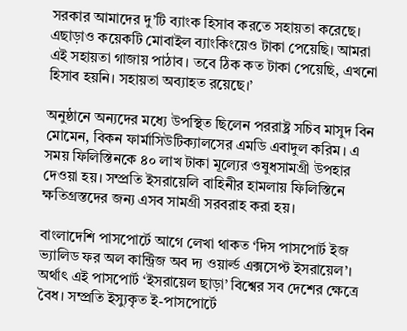সরকার আমাদের দু’টি ব্যাংক হিসাব করতে সহায়তা করেছে। এছাড়াও কয়েকটি মোবাইল ব্যাংকিংয়েও টাকা পেয়েছি। আমরা এই সহায়তা গাজায় পাঠাব। তবে ঠিক কত টাকা পেয়েছি, এখনো হিসাব হয়নি। সহায়তা অব্যাহত রয়েছে।’

অনুষ্ঠানে অন্যদের মধ্যে উপস্থিত ছিলেন পররাষ্ট্র সচিব মাসুদ বিন মোমেন, বিকন ফার্মাসিউটিক্যালসের এমডি এবাদুল করিম। এ সময় ফিলিস্তিনকে ৪০ লাখ টাকা মূল্যের ওষুধসামগ্রী উপহার দেওয়া হয়। সম্প্রতি ইসরায়েলি বাহিনীর হামলায় ফিলিস্তিনে ক্ষতিগ্রস্তদের জন্য এসব সামগ্রী সরবরাহ করা হয়।

বাংলাদেশি পাসপোর্টে আগে লেখা থাকত ‘দিস পাসপোর্ট ইজ ভ্যালিড ফর অল কান্ট্রিজ অব দ্য ওয়ার্ল্ড এক্সসেপ্ট ইসরায়েল’। অর্থাৎ এই পাসপোর্ট ‘ইসরায়েল ছাড়া’ বিশ্বের সব দেশের ক্ষেত্রে বৈধ। সম্প্রতি ইস্যুকৃত ই-পাসপোর্টে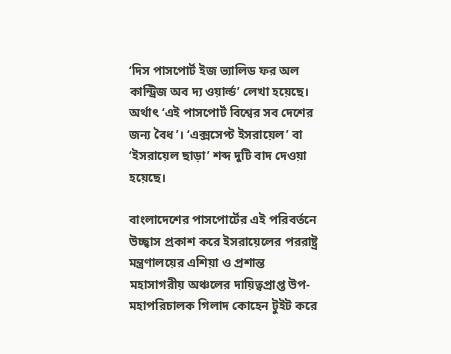‘দিস পাসপোর্ট ইজ ভ্যালিড ফর অল কান্ট্রিজ অব দ্য ওয়ার্ল্ড’ লেখা হয়েছে। অর্থাৎ ‘এই পাসপোর্ট বিশ্বের সব দেশের জন্য বৈধ’। ‘এক্সসেপ্ট ইসরায়েল’ বা ‘ইসরায়েল ছাড়া’ শব্দ দুটি বাদ দেওয়া হয়েছে।

বাংলাদেশের পাসপোর্টের এই পরিবর্তনে উচ্ছ্বাস প্রকাশ করে ইসরায়েলের পররাষ্ট্র মন্ত্রণালয়ের এশিয়া ও প্রশান্ত মহাসাগরীয় অঞ্চলের দায়িত্বপ্রাপ্ত উপ-মহাপরিচালক গিলাদ কোহেন টুইট করে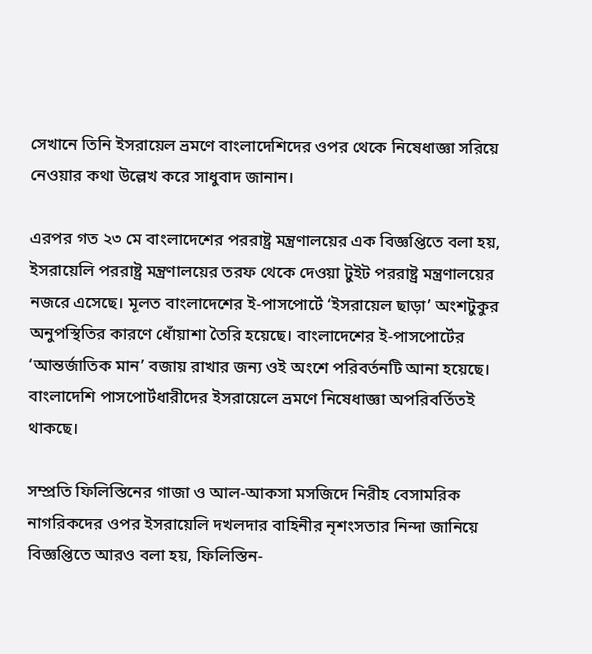সেখানে তিনি ইসরায়েল ভ্রমণে বাংলাদেশিদের ওপর থেকে নিষেধাজ্ঞা সরিয়ে নেওয়ার কথা উল্লেখ করে সাধুবাদ জানান।

এরপর গত ২৩ মে বাংলাদেশের পররাষ্ট্র মন্ত্রণালয়ের এক বিজ্ঞপ্তিতে বলা হয়,  ইসরায়েলি পররাষ্ট্র মন্ত্রণালয়ের তরফ থেকে দেওয়া টুইট পররাষ্ট্র মন্ত্রণালয়ের নজরে এসেছে। মূলত বাংলাদেশের ই-পাসপোর্টে ‘ইসরায়েল ছাড়া’ অংশটুকুর অনুপস্থিতির কারণে ধোঁয়াশা তৈরি হয়েছে। বাংলাদেশের ই-পাসপোর্টের ‘আন্তর্জাতিক মান’ বজায় রাখার জন্য ওই অংশে পরিবর্তনটি আনা হয়েছে। বাংলাদেশি পাসপোর্টধারীদের ইসরায়েলে ভ্রমণে নিষেধাজ্ঞা অপরিবর্তিতই থাকছে।

সম্প্রতি ফিলিস্তিনের গাজা ও আল-আকসা মসজিদে নিরীহ বেসামরিক নাগরিকদের ওপর ইসরায়েলি দখলদার বাহিনীর নৃশংসতার নিন্দা জানিয়ে বিজ্ঞপ্তিতে আরও বলা হয়, ফিলিস্তিন-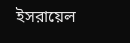ইসরায়েল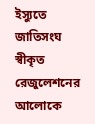ইস্যুতে জাতিসংঘ স্বীকৃত রেজুলেশনের আলোকে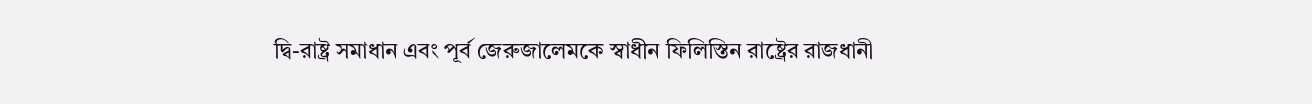দ্বি-রাষ্ট্র সমাধান এবং পূর্ব জেরুজালেমকে স্বাধীন ফিলিস্তিন রাষ্ট্রের রাজধানী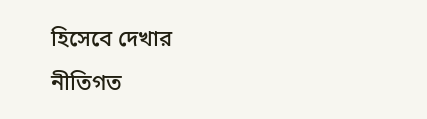হিসেবে দেখার নীতিগত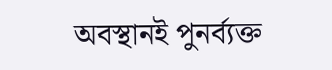অবস্থানই পুনর্ব্যক্ত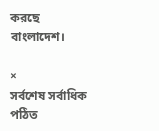করছে বাংলাদেশ।

×
সর্বশেষ সর্বাধিক পঠিত